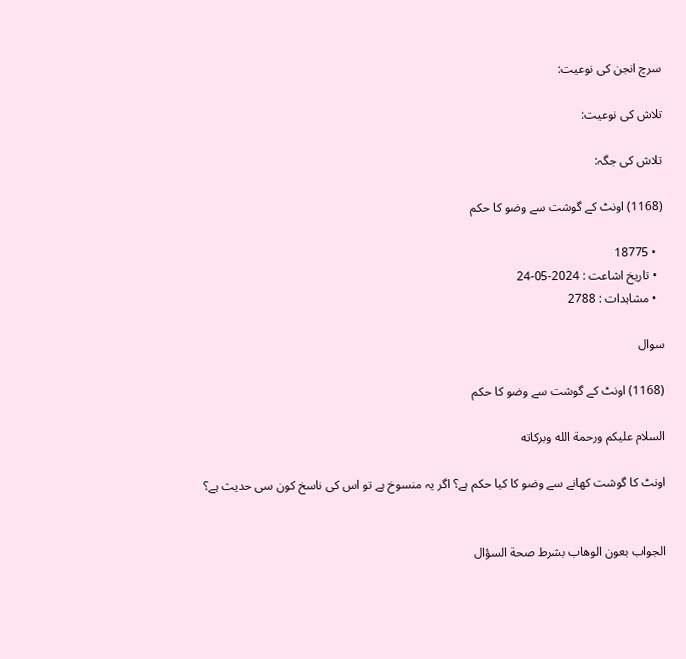سرچ انجن کی نوعیت:

تلاش کی نوعیت:

تلاش کی جگہ:

(1168) اونٹ کے گوشت سے وضو کا حکم

  • 18775
  • تاریخ اشاعت : 2024-05-24
  • مشاہدات : 2788

سوال

(1168) اونٹ کے گوشت سے وضو کا حکم

السلام عليكم ورحمة الله وبركاته

اونٹ کا گوشت کھانے سے وضو کا کیا حکم ہے؟ اگر یہ منسوخ ہے تو اس کی ناسخ کون سی حدیث ہے؟


الجواب بعون الوهاب بشرط صحة السؤال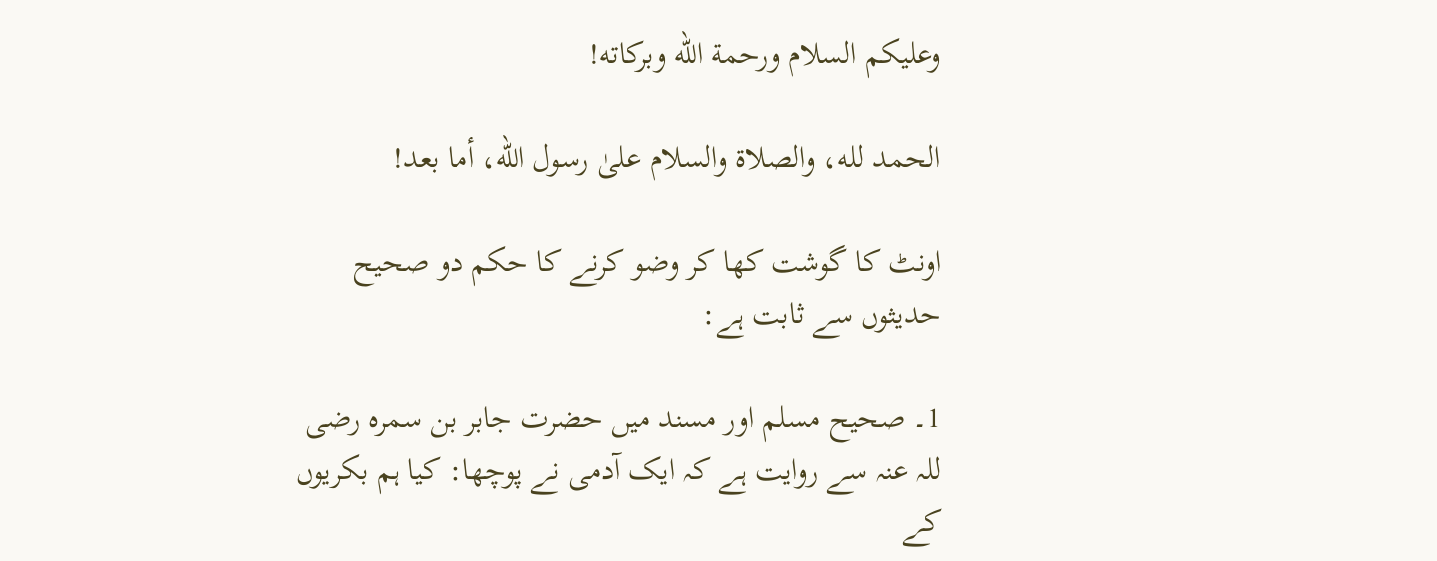وعلیکم السلام ورحمة الله وبرکاته!

الحمد لله، والصلاة والسلام علىٰ رسول الله، أما بعد!

اونٹ کا گوشت کھا کر وضو کرنے کا حکم دو صحیح حدیثوں سے ثابت ہے:

1۔ صحیح مسلم اور مسند میں حضرت جابر بن سمرہ رضی للہ عنہ سے روایت ہے کہ ایک آدمی نے پوچھا: کیا ہم بکریوں کے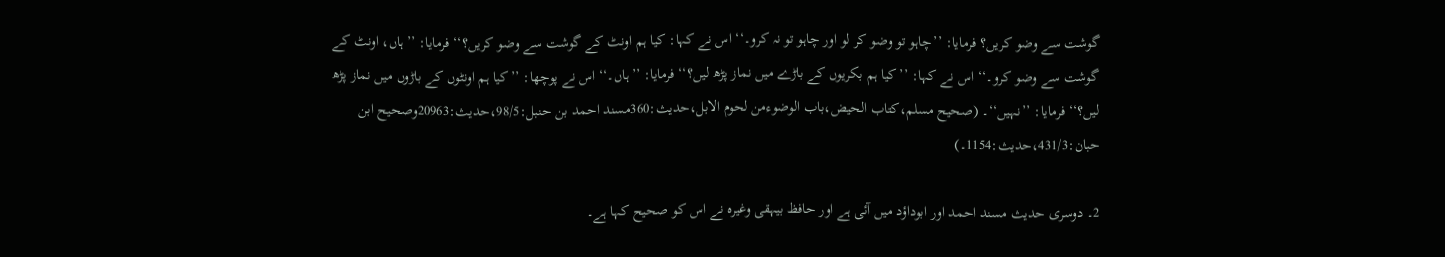گوشت سے وضو کریں؟ فرمایا: ’’چاہو تو وضو کر لو اور چاہو تو نہ کرو۔‘‘ اس نے کہا: کیا ہم اونٹ کے گوشت سے وضو کریں؟‘‘ فرمایا: ’’ہاں، اونٹ کے گوشت سے وضو کرو۔‘‘ اس نے کہا: ’’کیا ہم بکریوں کے باڑے میں نماز پڑھ لیں؟‘‘ فرمایا: ’’ہاں۔‘‘ اس نے پوچھا: ’’کیا ہم اونٹوں کے باڑوں میں نماز پڑھ لیں؟‘‘ فرمایا: ’’نہیں‘‘۔ (صحیح مسلم،کتاب الحیض،باب الوضوءمن لحوم الابل،حدیث:360مسند احمد بن حنبل:98/5،حدیث:20963وصحیح ابن حبان:431/3،حدیث:1154۔)

2۔ دوسری حدیث مسند احمد اور ابوداؤد میں آئی ہے اور حافظ بیہقی وغیرہ نے اس کو صحیح کہا ہے۔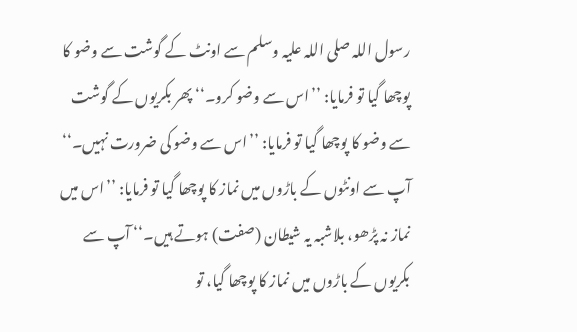رسول اللہ صلی اللہ علیہ وسلم سے اونٹ کے گوشت سے وضو کا پوچھا گیا تو فرمایا: ’’اس سے وضو کرو۔‘‘ پھر بکریوں کے گوشت سے وضو کا پوچھا گیا تو فرمایا: ’’اس سے وضو کی ضرورت نہیں۔‘‘ آپ سے اونٹوں کے باڑوں میں نماز کا پوچھا گیا تو فرمایا: ’’اس میں نماز نہ پڑھو، بلاشبہ یہ شیطان (صفت) ہوتے ہیں۔‘‘ آپ سے بکریوں کے باڑوں میں نماز کا پوچھا گیا، تو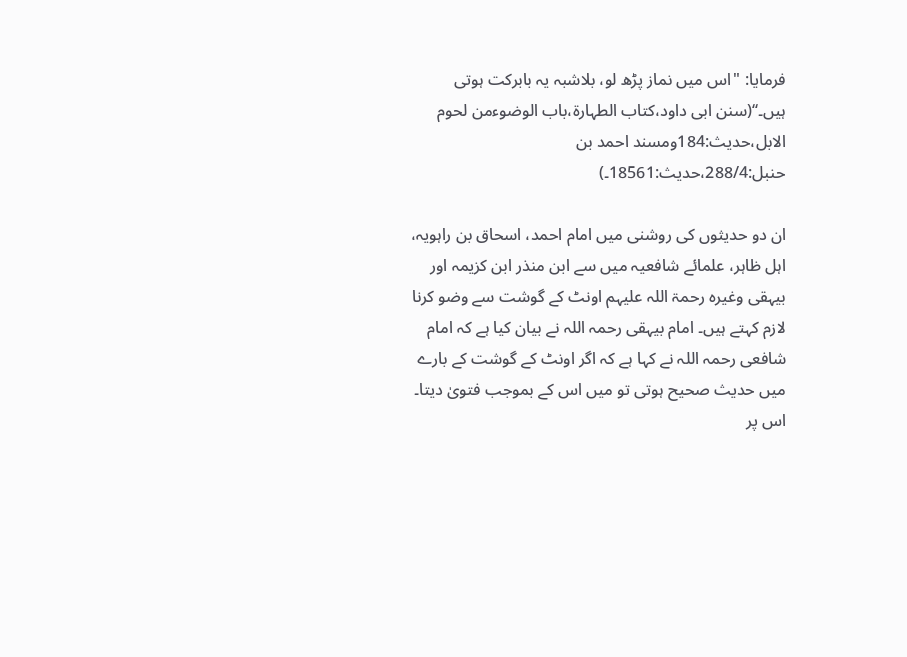فرمایا: "اس میں نماز پڑھ لو، بلاشبہ یہ بابرکت ہوتی ہیں۔‘‘(سنن ابی داود،کتاب الطہارۃ،باب الوضوءمن لحوم الابل،حدیث:184ومسند احمد بن حنبل:288/4،حدیث:18561۔)

ان دو حدیثوں کی روشنی میں امام احمد، اسحاق بن راہویہ، اہل ظاہر، علمائے شافعیہ میں سے ابن منذر ابن کزیمہ اور بیہقی وغیرہ رحمۃ اللہ علیہم اونٹ کے گوشت سے وضو کرنا لازم کہتے ہیں۔ امام بیہقی رحمہ اللہ نے بیان کیا ہے کہ امام شافعی رحمہ اللہ نے کہا ہے کہ اگر اونٹ کے گوشت کے بارے میں حدیث صحیح ہوتی تو میں اس کے بموجب فتویٰ دیتا۔ اس پر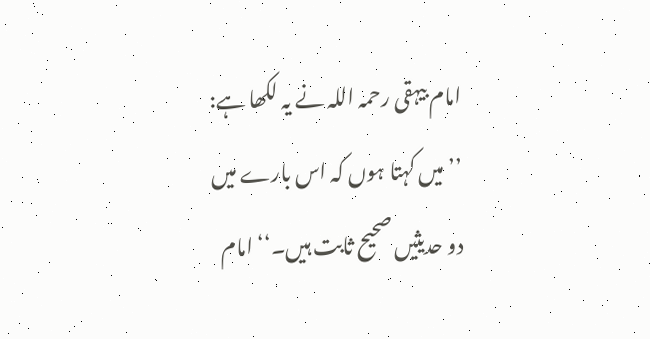امام بیہقی رحمہ اللہ نے یہ لکھا ہے: ’’میں کہتا ہوں کہ اس بارے میں دو حدیثیں صحیح ثابت ہیں۔‘‘ امام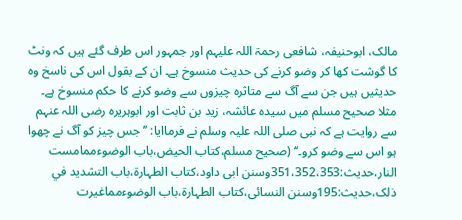مالک، ابوحنیفہ، شافعی رحمۃ اللہ علیہم اور جمہور اس طرف گئے ہیں کہ ونٹ کا گوشت کھا کر وضو کرنے کی حدیث منسوخ ہے۔ ان کے بقول اس کی ناسخ وہ حدیثیں ہیں جن سے آگ سے متاثرہ چیزوں سے وضو کرنے کا حکم منسوخ ہے۔ مثلا صحیح مسلم میں سیدہ عائشہ، زید بن ثابت اور ابوہریرہ رضی اللہ عنہم سے روایت ہے کہ نبی صلی اللہ علیہ وسلم نے فرماایا: ’’جس چیز کو آگ نے چھوا ہو اس سے وضو کرو۔‘‘ (صحیح مسلم،کتاب الحیض،باب الوضوءممامست النار،حدیث:351،352،353وسنن ابی داود،کتاب الطہارۃ،باب التشدید في ذلک،حدیث:195وسنن النسائی،کتاب الطہارۃ،باب الوضوءمماغیرت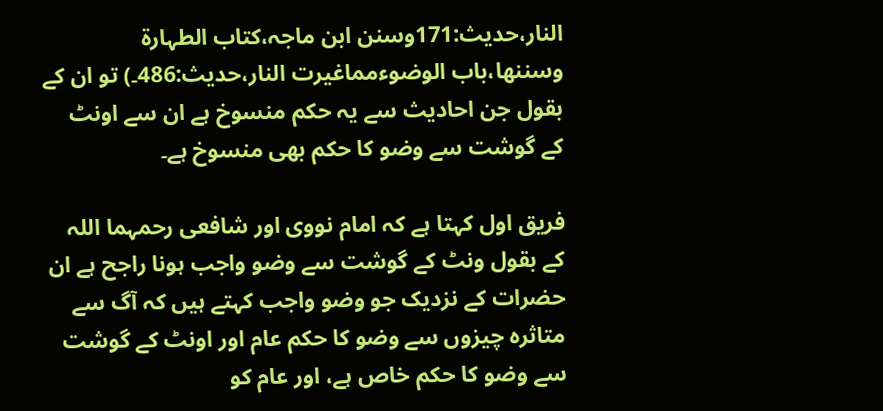النار،حدیث:171وسنن ابن ماجہ،کتاب الطہارۃ وسننھا،باب الوضوءمماغیرت النار،حدیث:486۔) تو ان کے بقول جن احادیث سے یہ حکم منسوخ ہے ان سے اونٹ کے گوشت سے وضو کا حکم بھی منسوخ ہے۔

فریق اول کہتا ہے کہ امام نووی اور شافعی رحمہما اللہ کے بقول ونٹ کے گوشت سے وضو واجب ہونا راجح ہے ان حضرات کے نزدیک جو وضو واجب کہتے ہیں کہ آگ سے متاثرہ چیزوں سے وضو کا حکم عام اور اونٹ کے گوشت سے وضو کا حکم خاص ہے، اور عام کو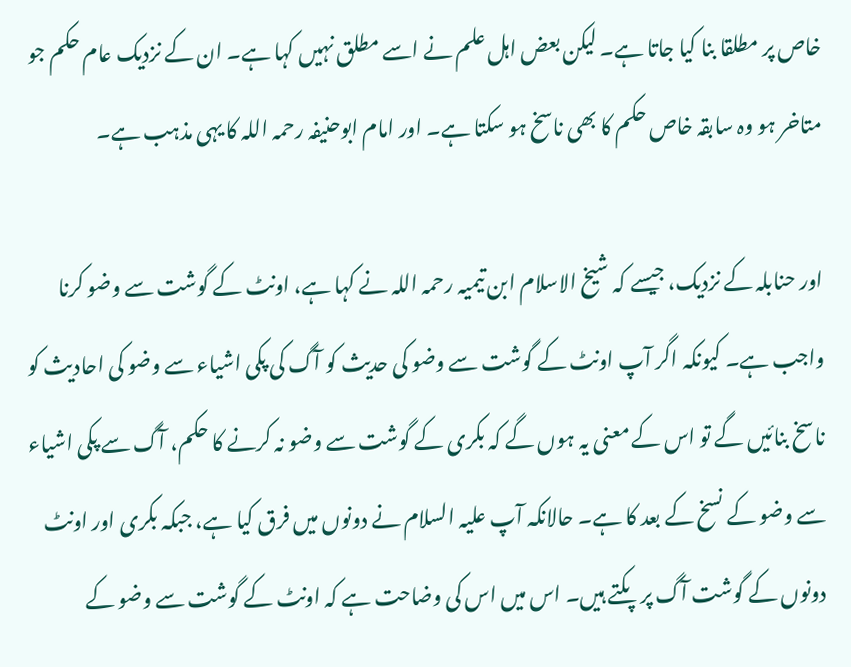خاص پر مطلقا بنا کیا جاتا ہے۔ لیکن بعض اہل علم نے اسے مطلق نہیں کہا ہے۔ ان کے نزدیک عام حکم جو متاخر ہو وہ سابقہ خاص حکم کا بھی ناسخ ہو سکتا ہے۔ اور امام ابوحنیفہ رحمہ اللہ کا یہی مذہب ہے۔

اور حنابلہ کے نزدیک، جیسے کہ شیخ الاسلام ابن تیمیہ رحمہ اللہ نے کہا ہے، اونٹ کے گوشت سے وضو کرنا واجب ہے۔ کیونکہ اگر آپ اونٹ کے گوشت سے وضو کی حدیث کو آگ کی پکی اشیاء سے وضو کی احادیث کو ناسخ بنائیں گے تو اس کے معنی یہ ہوں گے کہ بکری کے گوشت سے وضو نہ کرنے کا حکم، آگ سے پکی اشیاء سے وضو کے نسخ کے بعد کا ہے۔ حالانکہ آپ علیہ السلام نے دونوں میں فرق کیا ہے، جبکہ بکری اور اونٹ دونوں کے گوشت آگ پر پکتے ہیں۔ اس میں اس کی وضاحت ہے کہ اونٹ کے گوشت سے وضو کے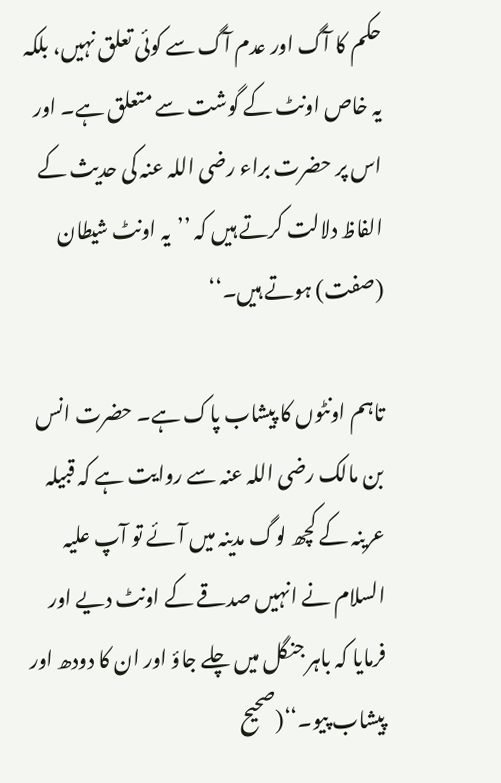حکم کا آگ اور عدم آگ سے کوئی تعلق نہیں، بلکہ یہ خاص اونٹ کے گوشت سے متعلق ہے۔ اور اس پر حضرت براء رضی اللہ عنہ کی حدیث کے الفاظ دلالت کرتے ہیں کہ ’’یہ اونٹ شیطان (صفت) ہوتے ہیں۔‘‘

تاہم اونٹوں کا پیشاب پاک ہے۔ حضرت انس بن مالک رضی اللہ عنہ سے روایت ہے کہ قبیلہ عرینہ کے کچھ لوگ مدینہ میں آئے تو آپ علیہ السلام نے انہیں صدقے کے اونٹ دیے اور فرمایا کہ باہر جنگل میں چلے جاؤ اور ان کا دودھ اور پیشاب پیو۔‘‘(صحیح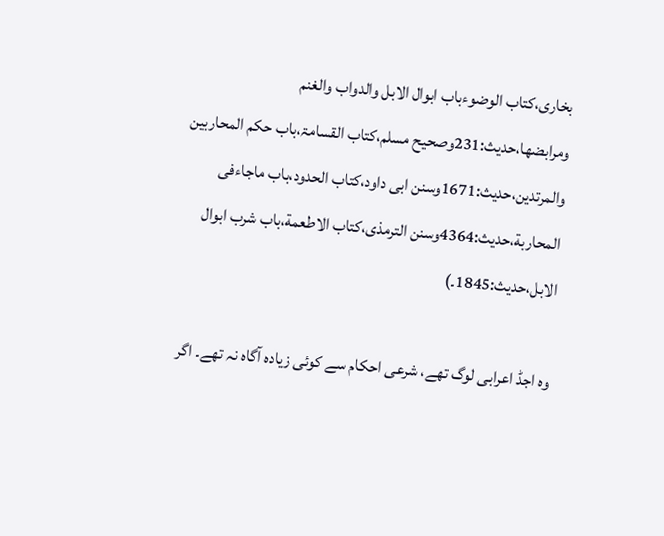بخاری،کتاب الوضوءباب ابوال الابل والدواب والغنم ومرابضھا،حدیث:231وصحیح مسلم،کتاب القسامۃ،باب حکم المحاربین والمرتدین،حدیث:1671وسنن ابی داود،کتاب الحدود،باب ماجاءفی المحاربة،حدیث:4364وسنن الترمذی،کتاب الاطعمة،باب شرب ابوال الابل،حدیث:1845۔)

وہ اجڈ اعرابی لوگ تھے، شرعی احکام سے کوئی زیادہ آگاہ نہ تھے۔ اگر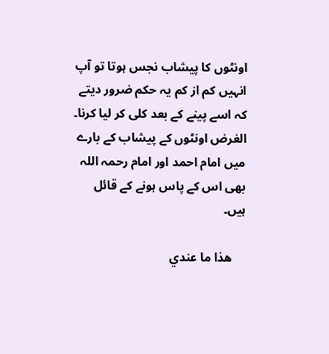اونٹوں کا پیشاب نجس ہوتا تو آپ انہیں کم از کم یہ حکم ضرور دیتے کہ اسے پینے کے بعد کلی کر لیا کرنا۔ الغرض اونٹوں کے پیشاب کے بارے میں امام احمد اور امام رحمہ اللہ بھی اس کے پاس ہونے کے قائل ہیں۔

    ھذا ما عندي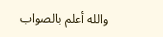والله أعلم بالصواب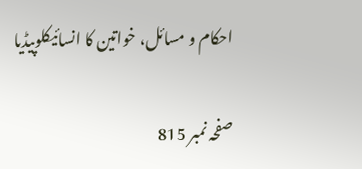احکام و مسائل، خواتین کا انسائیکلوپیڈیا

صفحہ نمبر 815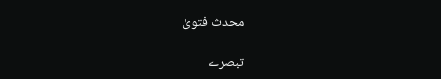محدث فتویٰ

تبصرے